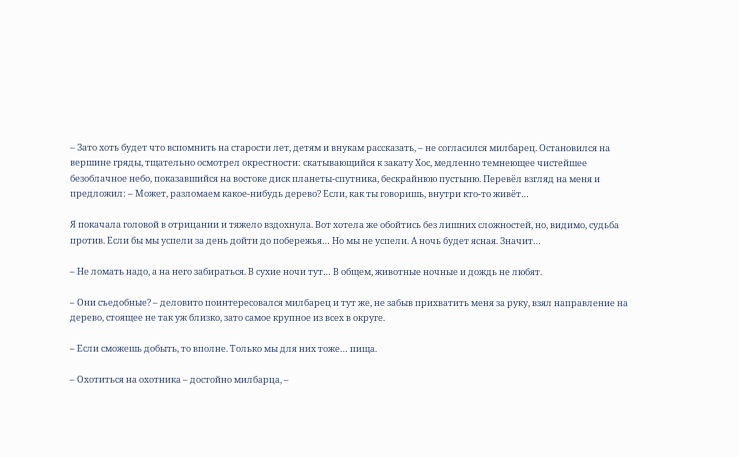– Зато хоть будет что вспомнить на старости лет, детям и внукам рассказать, – не согласился милбарец. Остановился на вершине гряды, тщательно осмотрел окрестности: скатывающийся к закату Хос, медленно темнеющее чистейшее безоблачное небо, показавшийся на востоке диск планеты-спутника, бескрайнюю пустыню. Перевёл взгляд на меня и предложил: – Может, разломаем какое-нибудь дерево? Если, как ты говоришь, внутри кто-то живёт…

Я покачала головой в отрицании и тяжело вздохнула. Вот хотела же обойтись без лишних сложностей, но, видимо, судьба против. Если бы мы успели за день дойти до побережья… Но мы не успели. А ночь будет ясная. Значит…

– Не ломать надо, а на него забираться. В сухие ночи тут… В общем, животные ночные и дождь не любят.

– Они съедобные? – деловито поинтересовался милбарец и тут же, не забыв прихватить меня за руку, взял направление на дерево, стоящее не так уж близко, зато самое крупное из всех в округе.

– Если сможешь добыть, то вполне. Только мы для них тоже… пища.

– Охотиться на охотника – достойно милбарца, –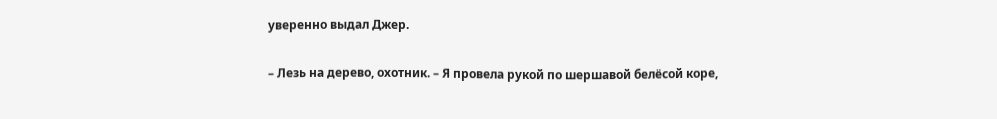уверенно выдал Джер.

– Лезь на дерево, охотник. – Я провела рукой по шершавой белёсой коре,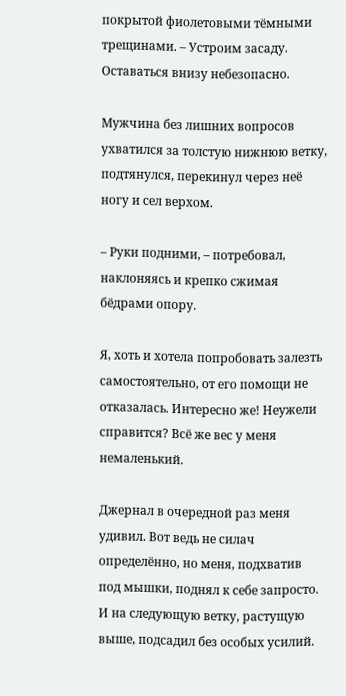покрытой фиолетовыми тёмными трещинами. – Устроим засаду. Оставаться внизу небезопасно.

Мужчина без лишних вопросов ухватился за толстую нижнюю ветку, подтянулся, перекинул через неё ногу и сел верхом.

– Руки подними, – потребовал, наклоняясь и крепко сжимая бёдрами опору.

Я, хоть и хотела попробовать залезть самостоятельно, от его помощи не отказалась. Интересно же! Неужели справится? Всё же вес у меня немаленький.

Джернал в очередной раз меня удивил. Вот ведь не силач определённо, но меня, подхватив под мышки, поднял к себе запросто. И на следующую ветку, растущую выше, подсадил без особых усилий.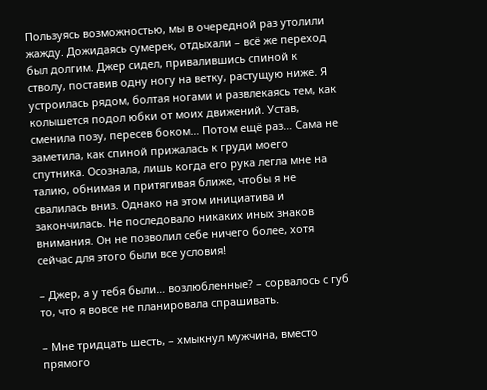Пользуясь возможностью, мы в очередной раз утолили жажду. Дожидаясь сумерек, отдыхали – всё же переход был долгим. Джер сидел, привалившись спиной к стволу, поставив одну ногу на ветку, растущую ниже. Я устроилась рядом, болтая ногами и развлекаясь тем, как колышется подол юбки от моих движений. Устав, сменила позу, пересев боком… Потом ещё раз… Сама не заметила, как спиной прижалась к груди моего спутника. Осознала, лишь когда его рука легла мне на талию, обнимая и притягивая ближе, чтобы я не свалилась вниз. Однако на этом инициатива и закончилась. Не последовало никаких иных знаков внимания. Он не позволил себе ничего более, хотя сейчас для этого были все условия!

– Джер, а у тебя были… возлюбленные? – сорвалось с губ то, что я вовсе не планировала спрашивать.

– Мне тридцать шесть, – хмыкнул мужчина, вместо прямого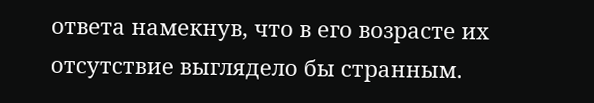ответа намекнув, что в его возрасте их отсутствие выглядело бы странным.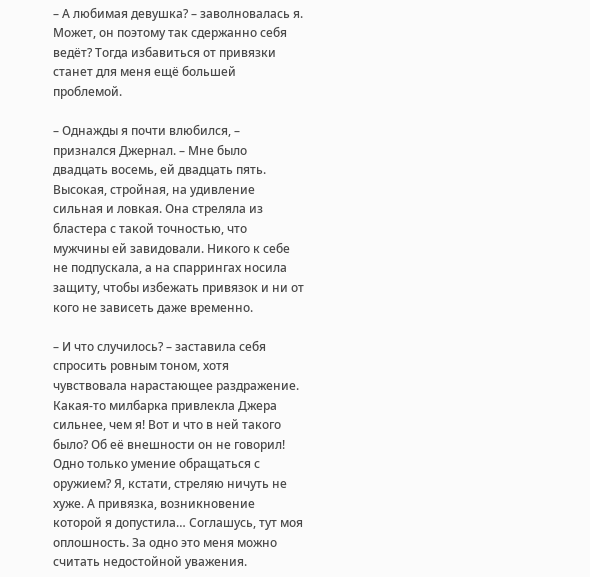– А любимая девушка? – заволновалась я. Может, он поэтому так сдержанно себя ведёт? Тогда избавиться от привязки станет для меня ещё большей проблемой.

– Однажды я почти влюбился, – признался Джернал. – Мне было двадцать восемь, ей двадцать пять. Высокая, стройная, на удивление сильная и ловкая. Она стреляла из бластера с такой точностью, что мужчины ей завидовали. Никого к себе не подпускала, а на спаррингах носила защиту, чтобы избежать привязок и ни от кого не зависеть даже временно.

– И что случилось? – заставила себя спросить ровным тоном, хотя чувствовала нарастающее раздражение. Какая-то милбарка привлекла Джера сильнее, чем я! Вот и что в ней такого было? Об её внешности он не говорил! Одно только умение обращаться с оружием? Я, кстати, стреляю ничуть не хуже. А привязка, возникновение которой я допустила… Соглашусь, тут моя оплошность. За одно это меня можно считать недостойной уважения.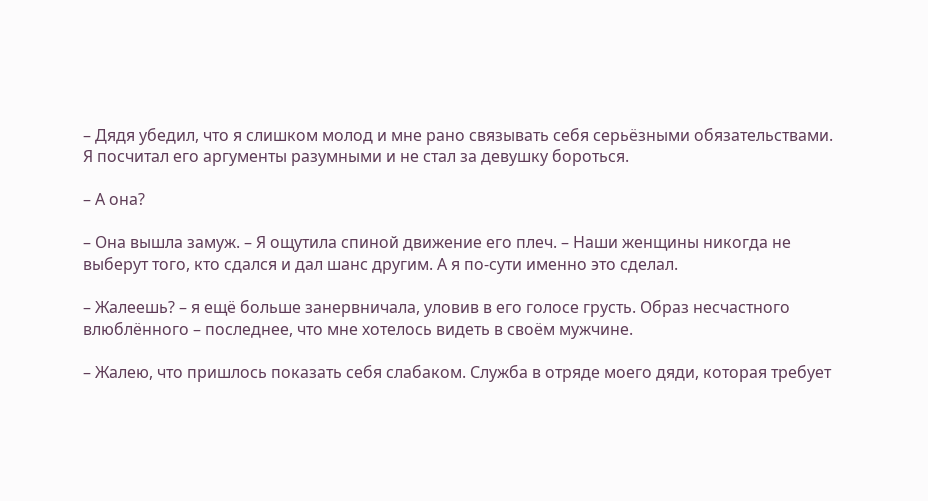– Дядя убедил, что я слишком молод и мне рано связывать себя серьёзными обязательствами. Я посчитал его аргументы разумными и не стал за девушку бороться.

– А она?

– Она вышла замуж. – Я ощутила спиной движение его плеч. – Наши женщины никогда не выберут того, кто сдался и дал шанс другим. А я по-сути именно это сделал.

– Жалеешь? – я ещё больше занервничала, уловив в его голосе грусть. Образ несчастного влюблённого – последнее, что мне хотелось видеть в своём мужчине.

– Жалею, что пришлось показать себя слабаком. Служба в отряде моего дяди, которая требует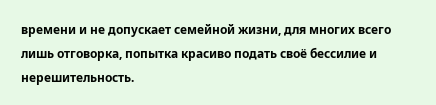времени и не допускает семейной жизни, для многих всего лишь отговорка, попытка красиво подать своё бессилие и нерешительность.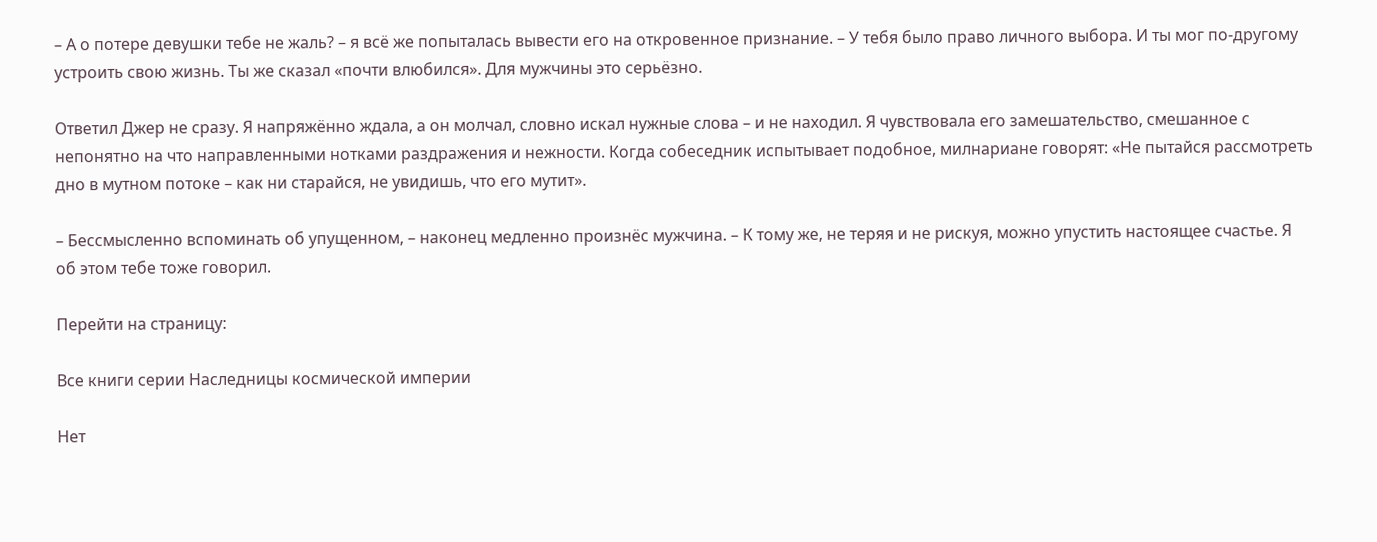– А о потере девушки тебе не жаль? – я всё же попыталась вывести его на откровенное признание. – У тебя было право личного выбора. И ты мог по-другому устроить свою жизнь. Ты же сказал «почти влюбился». Для мужчины это серьёзно.

Ответил Джер не сразу. Я напряжённо ждала, а он молчал, словно искал нужные слова – и не находил. Я чувствовала его замешательство, смешанное с непонятно на что направленными нотками раздражения и нежности. Когда собеседник испытывает подобное, милнариане говорят: «Не пытайся рассмотреть дно в мутном потоке – как ни старайся, не увидишь, что его мутит».

– Бессмысленно вспоминать об упущенном, – наконец медленно произнёс мужчина. – К тому же, не теряя и не рискуя, можно упустить настоящее счастье. Я об этом тебе тоже говорил.

Перейти на страницу:

Все книги серии Наследницы космической империи

Нет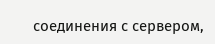соединения с сервером,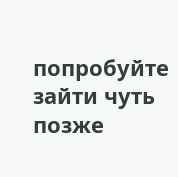попробуйте зайти чуть позже